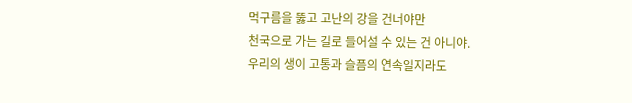먹구름을 뚫고 고난의 강을 건너야만
천국으로 가는 길로 들어설 수 있는 건 아니야.
우리의 생이 고통과 슬픔의 연속일지라도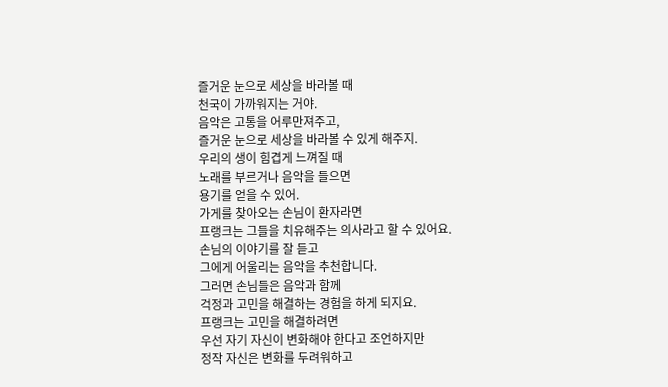즐거운 눈으로 세상을 바라볼 때
천국이 가까워지는 거야.
음악은 고통을 어루만져주고,
즐거운 눈으로 세상을 바라볼 수 있게 해주지.
우리의 생이 힘겹게 느껴질 때
노래를 부르거나 음악을 들으면
용기를 얻을 수 있어.
가게를 찾아오는 손님이 환자라면
프랭크는 그들을 치유해주는 의사라고 할 수 있어요.
손님의 이야기를 잘 듣고
그에게 어울리는 음악을 추천합니다.
그러면 손님들은 음악과 함께
걱정과 고민을 해결하는 경험을 하게 되지요.
프랭크는 고민을 해결하려면
우선 자기 자신이 변화해야 한다고 조언하지만
정작 자신은 변화를 두려워하고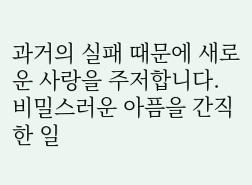과거의 실패 때문에 새로운 사랑을 주저합니다.
비밀스러운 아픔을 간직한 일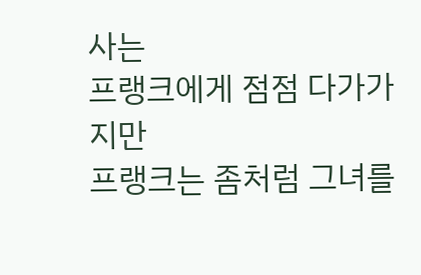사는
프랭크에게 점점 다가가지만
프랭크는 좀처럼 그녀를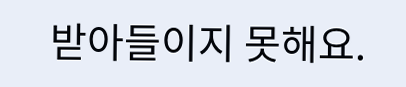받아들이지 못해요.